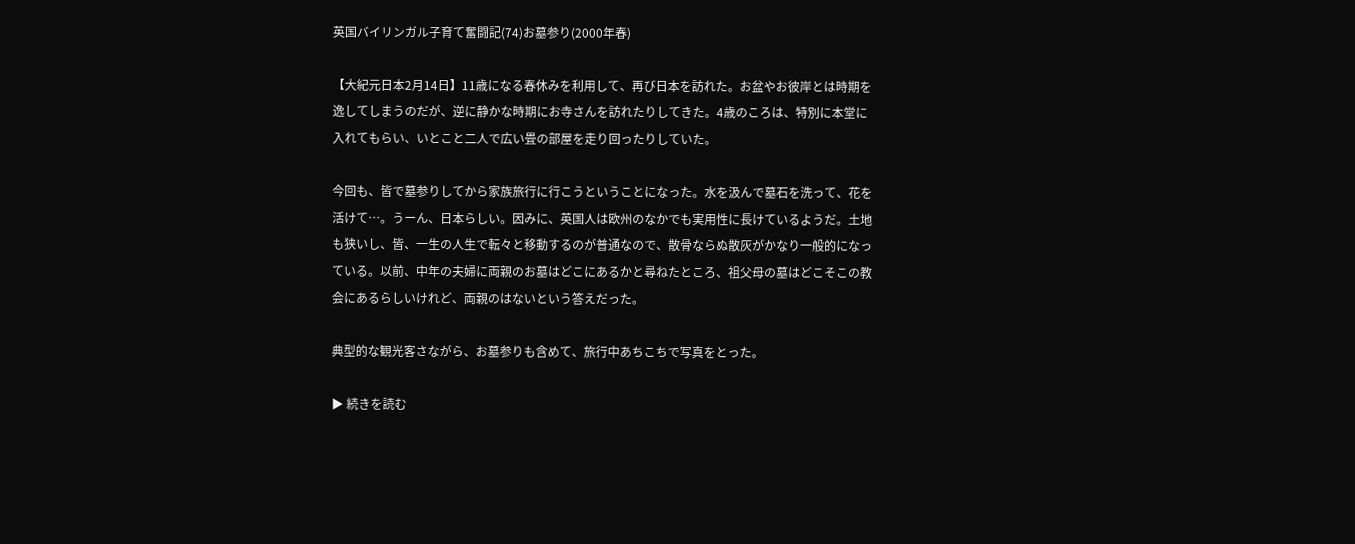英国バイリンガル子育て奮闘記(74)お墓参り(2000年春)

【大紀元日本2月14日】11歳になる春休みを利用して、再び日本を訪れた。お盆やお彼岸とは時期を逸してしまうのだが、逆に静かな時期にお寺さんを訪れたりしてきた。4歳のころは、特別に本堂に入れてもらい、いとこと二人で広い畳の部屋を走り回ったりしていた。

今回も、皆で墓参りしてから家族旅行に行こうということになった。水を汲んで墓石を洗って、花を活けて…。うーん、日本らしい。因みに、英国人は欧州のなかでも実用性に長けているようだ。土地も狭いし、皆、一生の人生で転々と移動するのが普通なので、散骨ならぬ散灰がかなり一般的になっている。以前、中年の夫婦に両親のお墓はどこにあるかと尋ねたところ、祖父母の墓はどこそこの教会にあるらしいけれど、両親のはないという答えだった。

典型的な観光客さながら、お墓参りも含めて、旅行中あちこちで写真をとった。

▶ 続きを読む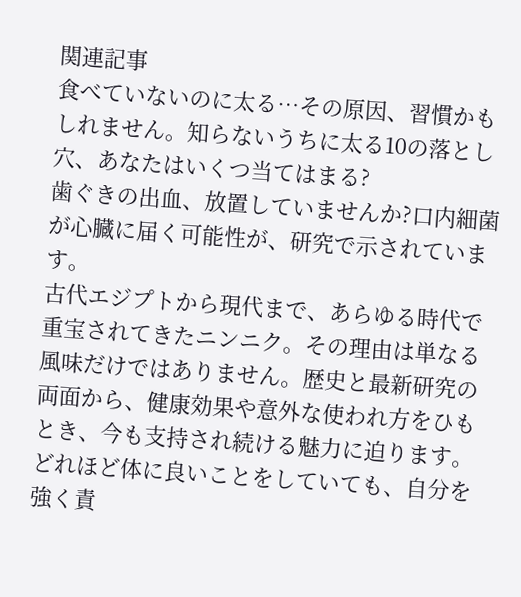関連記事
食べていないのに太る…その原因、習慣かもしれません。知らないうちに太る10の落とし穴、あなたはいくつ当てはまる?
歯ぐきの出血、放置していませんか?口内細菌が心臓に届く可能性が、研究で示されています。
古代エジプトから現代まで、あらゆる時代で重宝されてきたニンニク。その理由は単なる風味だけではありません。歴史と最新研究の両面から、健康効果や意外な使われ方をひもとき、今も支持され続ける魅力に迫ります。
どれほど体に良いことをしていても、自分を強く責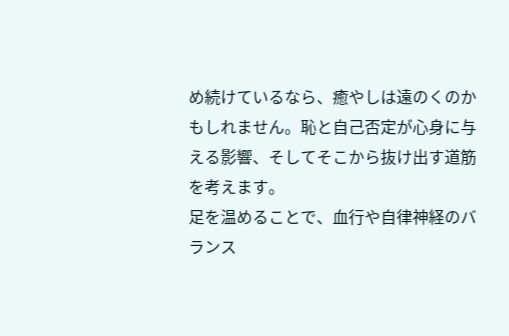め続けているなら、癒やしは遠のくのかもしれません。恥と自己否定が心身に与える影響、そしてそこから抜け出す道筋を考えます。
足を温めることで、血行や自律神経のバランス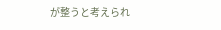が整うと考えられ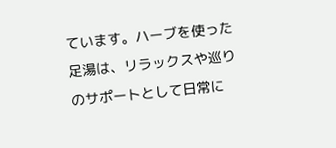ています。ハーブを使った足湯は、リラックスや巡りのサポートとして日常に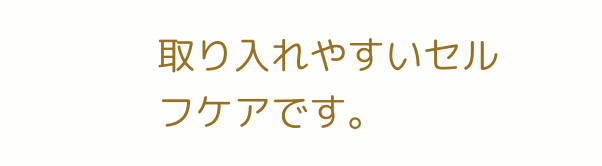取り入れやすいセルフケアです。